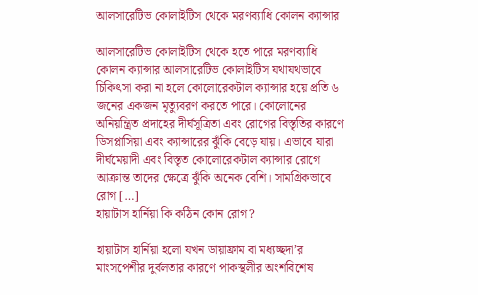আলসারেটিভ কোলাইটিস থেকে মরণব্যাধি কোলন ক্যান্সার

আলসারেটিভ কোলাইটিস থেকে হতে পারে মরণব্যাধি কোলন ক্যান্সার আলসারেটিভ কোলাইটিস যথাযথভাবে চিকিৎসা করা না হলে কোলোরেকটাল ক্যান্সার হয়ে প্রতি ৬ জনের একজন মৃত্যুবরণ করতে পারে। কোলোনের অনিয়ন্ত্রিত প্রদাহের দীর্ঘসূত্রিতা এবং রোগের বিস্তৃতির কারণে ডিসপ্লাসিয়া এবং ক্যান্সারের ঝুঁকি বেড়ে যায়। এভাবে যারা দীর্ঘমেয়াদী এবং বিস্তৃত কোলোরেকটাল ক্যান্সার রোগে আক্রান্ত তাদের ক্ষেত্রে ঝুঁকি অনেক বেশি। সামগ্রিকভাবে রোগ […]
হায়াটাস হার্নিয়া কি কঠিন কোন রোগ?

হায়াটাস হার্নিয়া হলো যখন ডায়াফ্রাম বা মধ্যচ্ছদা’র মাংসপেশীর দুর্বলতার কারণে পাকস্থলীর অংশবিশেষ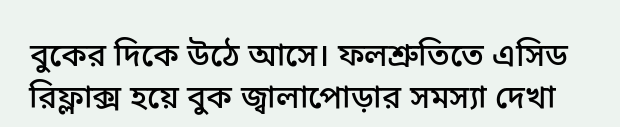বুকের দিকে উঠে আসে। ফলশ্রুতিতে এসিড রিফ্লাক্স হয়ে বুক জ্বালাপোড়ার সমস্যা দেখা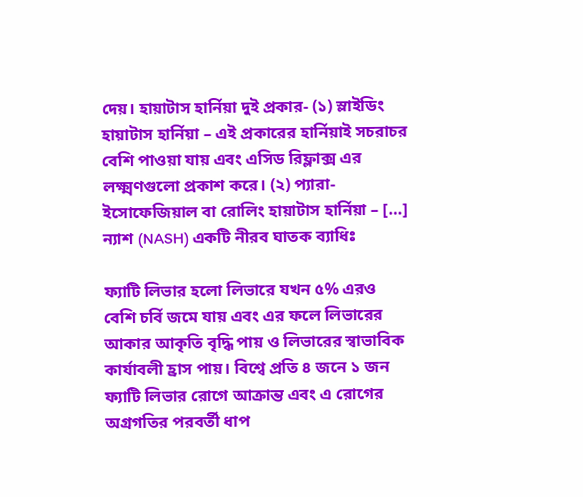দেয়। হায়াটাস হার্নিয়া দুই প্রকার- (১) স্লাইডিং হায়াটাস হার্নিয়া – এই প্রকারের হার্নিয়াই সচরাচর বেশি পাওয়া যায় এবং এসিড রিফ্লাক্স এর লক্ষ্মণগুলো প্রকাশ করে। (২) প্যারা-ইসোফেজিয়াল বা রোলিং হায়াটাস হার্নিয়া – […]
ন্যাশ (NASH) একটি নীরব ঘাতক ব্যাধিঃ

ফ্যাটি লিভার হলো লিভারে যখন ৫% এরও বেশি চর্বি জমে যায় এবং এর ফলে লিভারের আকার আকৃতি বৃদ্ধি পায় ও লিভারের স্বাভাবিক কার্যাবলী হ্রাস পায়। বিশ্বে প্রতি ৪ জনে ১ জন ফ্যাটি লিভার রোগে আক্রান্ত এবং এ রোগের অগ্রগতির পরবর্তী ধাপ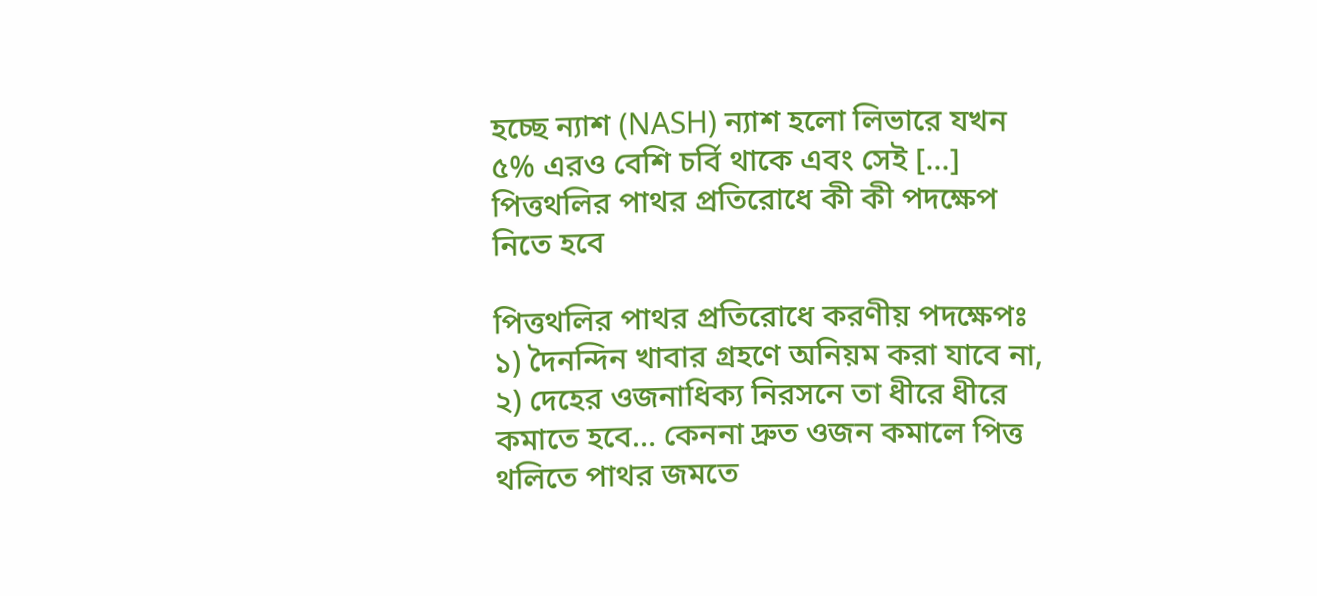হচ্ছে ন্যাশ (NASH) ন্যাশ হলো লিভারে যখন ৫% এরও বেশি চর্বি থাকে এবং সেই […]
পিত্তথলির পাথর প্রতিরোধে কী কী পদক্ষেপ নিতে হবে

পিত্তথলির পাথর প্রতিরোধে করণীয় পদক্ষেপঃ ১) দৈনন্দিন খাবার গ্রহণে অনিয়ম করা যাবে না, ২) দেহের ওজনাধিক্য নিরসনে তা ধীরে ধীরে কমাতে হবে… কেননা দ্রুত ওজন কমালে পিত্ত থলিতে পাথর জমতে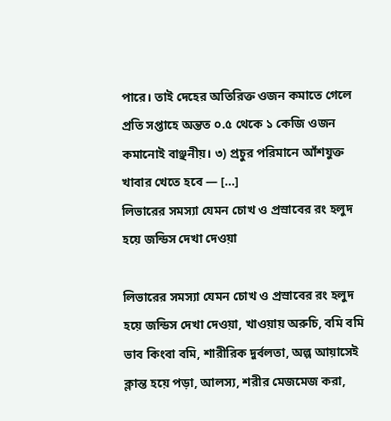পারে। তাই দেহের অতিরিক্ত ওজন কমাতে গেলে প্রতি সপ্তাহে অন্তত ০.৫ থেকে ১ কেজি ওজন কমানোই বাঞ্ছনীয়। ৩) প্রচুর পরিমানে আঁশযুক্ত খাবার খেতে হবে — […]
লিভারের সমস্যা যেমন চোখ ও প্রস্রাবের রং হলুদ হয়ে জন্ডিস দেখা দেওয়া

লিভারের সমস্যা যেমন চোখ ও প্রস্রাবের রং হলুদ হয়ে জন্ডিস দেখা দেওয়া, খাওয়ায় অরুচি, বমি বমি ভাব কিংবা বমি, শারীরিক দুর্বলতা, অল্প আয়াসেই ক্লান্ত হয়ে পড়া, আলস্য, শরীর মেজমেজ করা,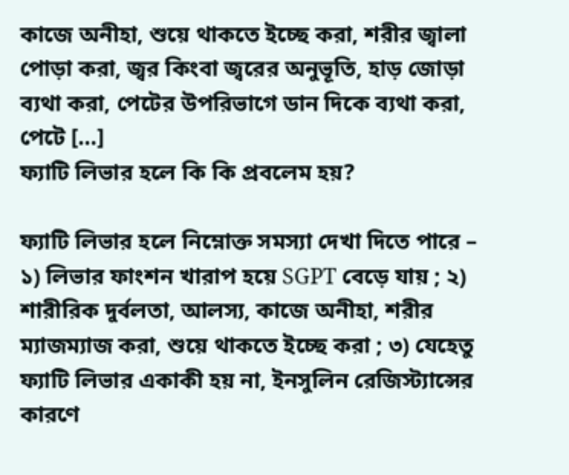কাজে অনীহা, শুয়ে থাকতে ইচ্ছে করা, শরীর জ্বালা পোড়া করা, জ্বর কিংবা জ্বরের অনুভূতি, হাড় জোড়া ব্যথা করা, পেটের উপরিভাগে ডান দিকে ব্যথা করা, পেটে […]
ফ্যাটি লিভার হলে কি কি প্রবলেম হয়?

ফ্যাটি লিভার হলে নিম্নোক্ত সমস্যা দেখা দিতে পারে – ১) লিভার ফাংশন খারাপ হয়ে SGPT বেড়ে যায় ; ২) শারীরিক দুর্বলতা, আলস্য, কাজে অনীহা, শরীর ম্যাজম্যাজ করা, শুয়ে থাকতে ইচ্ছে করা ; ৩) যেহেতু ফ্যাটি লিভার একাকী হয় না, ইনসুলিন রেজিস্ট্যান্সের কারণে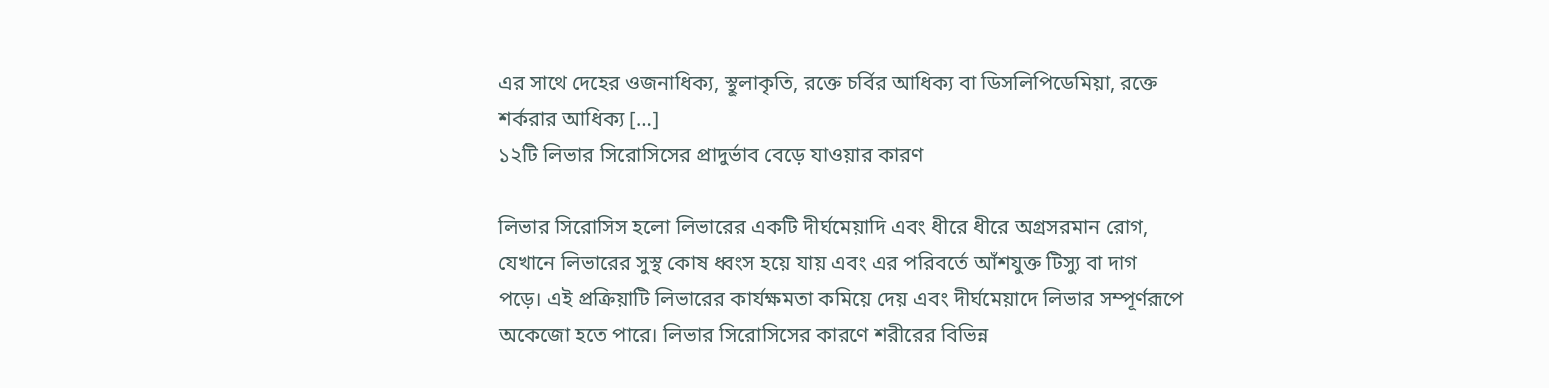এর সাথে দেহের ওজনাধিক্য, স্থূলাকৃতি, রক্তে চর্বির আধিক্য বা ডিসলিপিডেমিয়া, রক্তে শর্করার আধিক্য […]
১২টি লিভার সিরোসিসের প্রাদুর্ভাব বেড়ে যাওয়ার কারণ

লিভার সিরোসিস হলো লিভারের একটি দীর্ঘমেয়াদি এবং ধীরে ধীরে অগ্রসরমান রোগ, যেখানে লিভারের সুস্থ কোষ ধ্বংস হয়ে যায় এবং এর পরিবর্তে আঁশযুক্ত টিস্যু বা দাগ পড়ে। এই প্রক্রিয়াটি লিভারের কার্যক্ষমতা কমিয়ে দেয় এবং দীর্ঘমেয়াদে লিভার সম্পূর্ণরূপে অকেজো হতে পারে। লিভার সিরোসিসের কারণে শরীরের বিভিন্ন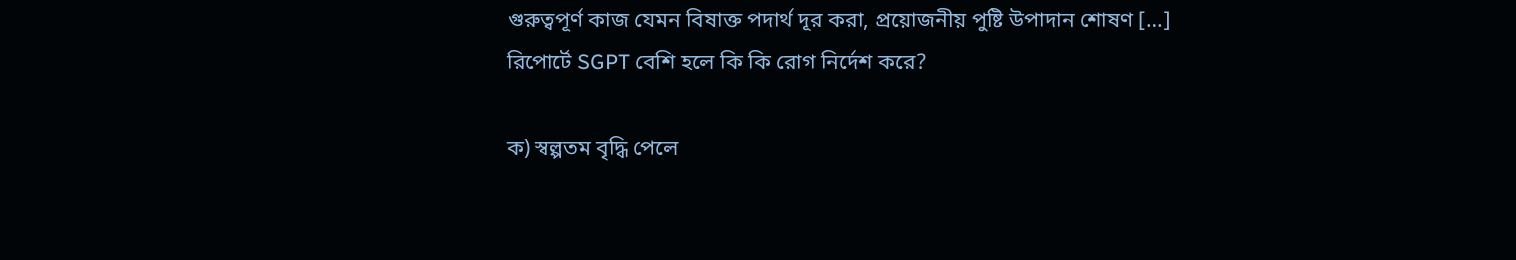গুরুত্বপূর্ণ কাজ যেমন বিষাক্ত পদার্থ দূর করা, প্রয়োজনীয় পুষ্টি উপাদান শোষণ […]
রিপোর্টে SGPT বেশি হলে কি কি রোগ নির্দেশ করে?

ক) স্বল্পতম বৃদ্ধি পেলে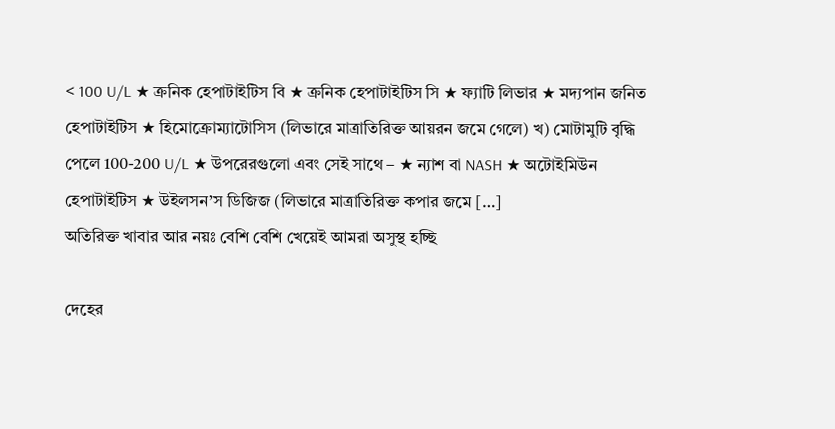< 100 U/L ★ ক্রনিক হেপাটাইটিস বি ★ ক্রনিক হেপাটাইটিস সি ★ ফ্যাটি লিভার ★ মদ্যপান জনিত হেপাটাইটিস ★ হিমোক্রোম্যাটোসিস (লিভারে মাত্রাতিরিক্ত আয়রন জমে গেলে) খ) মোটামুটি বৃদ্ধি পেলে 100-200 U/L ★ উপরেরগুলো এবং সেই সাথে – ★ ন্যাশ বা NASH ★ অটোইমিউন হেপাটাইটিস ★ উইলসন’স ডিজিজ (লিভারে মাত্রাতিরিক্ত কপার জমে […]
অতিরিক্ত খাবার আর নয়ঃ বেশি বেশি খেয়েই আমরা অসুস্থ হচ্ছি

দেহের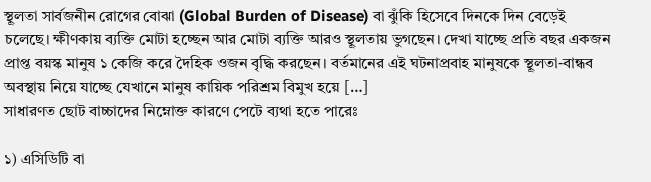স্থূলতা সার্বজনীন রোগের বোঝা (Global Burden of Disease) বা ঝুঁকি হিসেবে দিনকে দিন বেড়েই চলেছে। ক্ষীণকায় ব্যক্তি মোটা হচ্ছেন আর মোটা ব্যক্তি আরও স্থূলতায় ভুগছেন। দেখা যাচ্ছে প্রতি বছর একজন প্রাপ্ত বয়স্ক মানুষ ১ কেজি করে দৈহিক ওজন বৃদ্ধি করছেন। বর্তমানের এই ঘটনাপ্রবাহ মানুষকে স্থূলতা-বান্ধব অবস্থায় নিয়ে যাচ্ছে যেখানে মানুষ কায়িক পরিশ্রম বিমুখ হয়ে […]
সাধারণত ছোট বাচ্চাদের নিম্নোক্ত কারণে পেটে ব্যথা হতে পারেঃ

১) এসিডিটি বা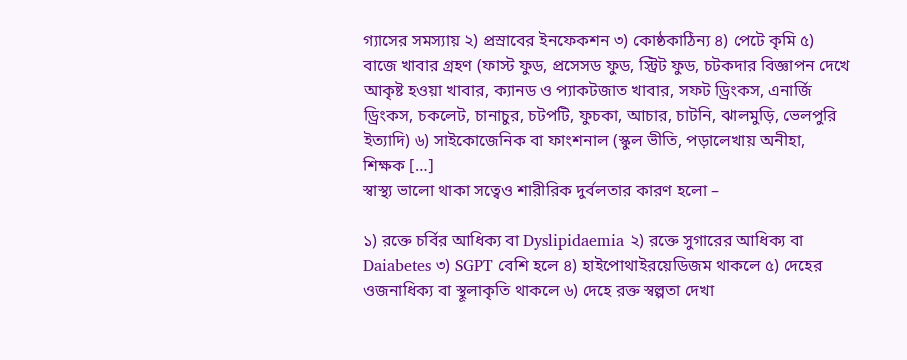গ্যাসের সমস্যায় ২) প্রস্রাবের ইনফেকশন ৩) কোষ্ঠকাঠিন্য ৪) পেটে কৃমি ৫) বাজে খাবার গ্রহণ (ফাস্ট ফুড, প্রসেসড ফুড, স্ট্রিট ফুড, চটকদার বিজ্ঞাপন দেখে আকৃষ্ট হওয়া খাবার, ক্যানড ও প্যাকটজাত খাবার, সফট ড্রিংকস, এনার্জি ড্রিংকস, চকলেট, চানাচুর, চটপটি, ফুচকা, আচার, চাটনি, ঝালমুড়ি, ভেলপুরি ইত্যাদি) ৬) সাইকোজেনিক বা ফাংশনাল (স্কুল ভীতি, পড়ালেখায় অনীহা, শিক্ষক […]
স্বাস্থ্য ভালো থাকা সত্বেও শারীরিক দুর্বলতার কারণ হলো –

১) রক্তে চর্বির আধিক্য বা Dyslipidaemia ২) রক্তে সুগারের আধিক্য বা Daiabetes ৩) SGPT বেশি হলে ৪) হাইপোথাইরয়েডিজম থাকলে ৫) দেহের ওজনাধিক্য বা স্থূলাকৃতি থাকলে ৬) দেহে রক্ত স্বল্পতা দেখা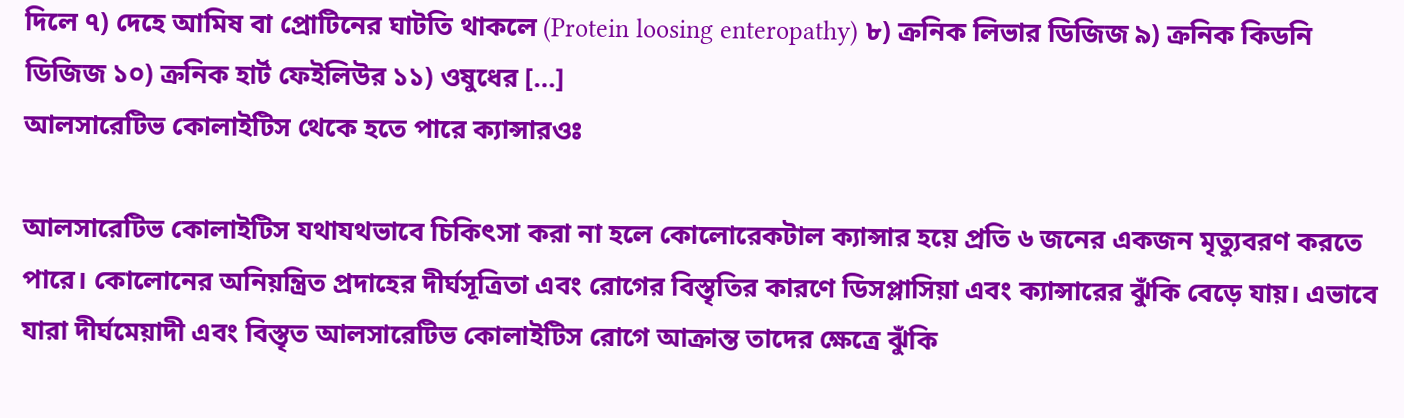দিলে ৭) দেহে আমিষ বা প্রোটিনের ঘাটতি থাকলে (Protein loosing enteropathy) ৮) ক্রনিক লিভার ডিজিজ ৯) ক্রনিক কিডনি ডিজিজ ১০) ক্রনিক হার্ট ফেইলিউর ১১) ওষুধের […]
আলসারেটিভ কোলাইটিস থেকে হতে পারে ক্যান্সারওঃ

আলসারেটিভ কোলাইটিস যথাযথভাবে চিকিৎসা করা না হলে কোলোরেকটাল ক্যান্সার হয়ে প্রতি ৬ জনের একজন মৃত্যুবরণ করতে পারে। কোলোনের অনিয়ন্ত্রিত প্রদাহের দীর্ঘসূত্রিতা এবং রোগের বিস্তৃতির কারণে ডিসপ্লাসিয়া এবং ক্যান্সারের ঝুঁকি বেড়ে যায়। এভাবে যারা দীর্ঘমেয়াদী এবং বিস্তৃত আলসারেটিভ কোলাইটিস রোগে আক্রান্ত তাদের ক্ষেত্রে ঝুঁকি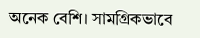অনেক বেশি। সামগ্রিকভাবে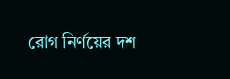রোগ নির্ণয়ের দশ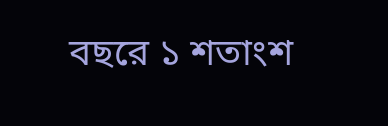বছরে ১ শতাংশ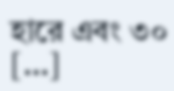হারে এবং ৩০ […]